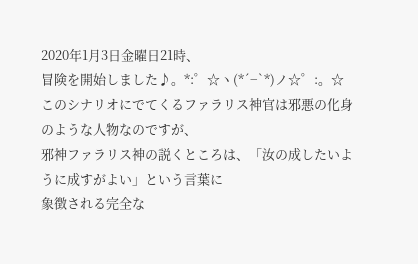2020年1月3日金曜日21時、
冒険を開始しました♪。*:゜☆ヽ(*´−`*)ノ☆゜:。☆
このシナリオにでてくるファラリス神官は邪悪の化身のような人物なのですが、
邪神ファラリス神の説くところは、「汝の成したいように成すがよい」という言葉に
象徴される完全な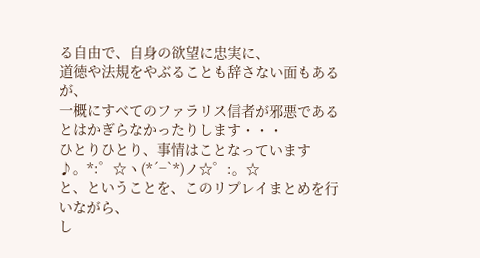る自由で、自身の欲望に忠実に、
道徳や法規をやぶることも辞さない面もあるが、
一概にすべてのファラリス信者が邪悪であるとはかぎらなかったりします・・・
ひとりひとり、事情はことなっています♪。*:゜☆ヽ(*´−`*)ノ☆゜:。☆
と、ということを、このリプレイまとめを行いながら、
し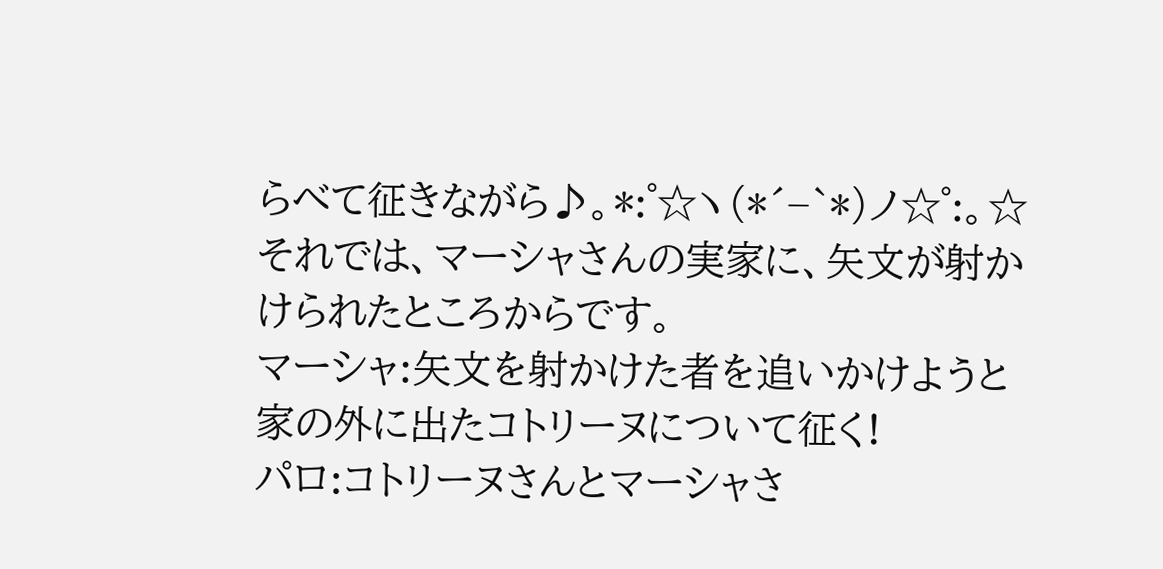らべて征きながら♪。*:゜☆ヽ(*´−`*)ノ☆゜:。☆
それでは、マーシャさんの実家に、矢文が射かけられたところからです。
マーシャ:矢文を射かけた者を追いかけようと家の外に出たコトリーヌについて征く!
パロ:コトリーヌさんとマーシャさ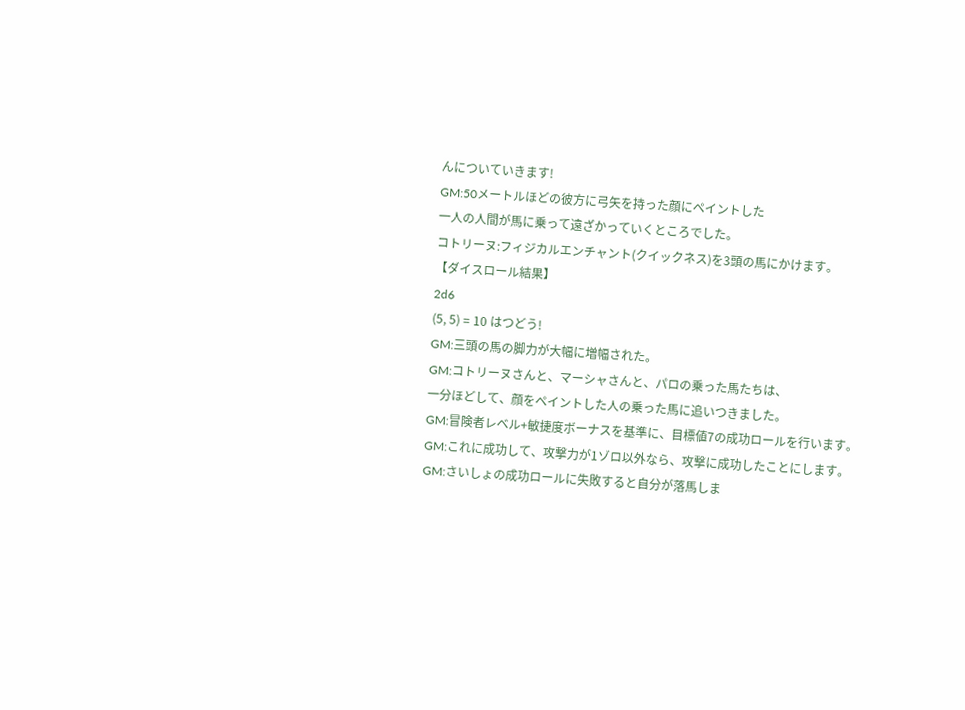んについていきます!
GM:50メートルほどの彼方に弓矢を持った顔にペイントした
一人の人間が馬に乗って遠ざかっていくところでした。
コトリーヌ:フィジカルエンチャント(クイックネス)を3頭の馬にかけます。
【ダイスロール結果】
2d6
(5, 5) = 10 はつどう!
GM:三頭の馬の脚力が大幅に増幅された。
GM:コトリーヌさんと、マーシャさんと、パロの乗った馬たちは、
一分ほどして、顔をペイントした人の乗った馬に追いつきました。
GM:冒険者レベル+敏捷度ボーナスを基準に、目標値7の成功ロールを行います。
GM:これに成功して、攻撃力が1ゾロ以外なら、攻撃に成功したことにします。
GM:さいしょの成功ロールに失敗すると自分が落馬しま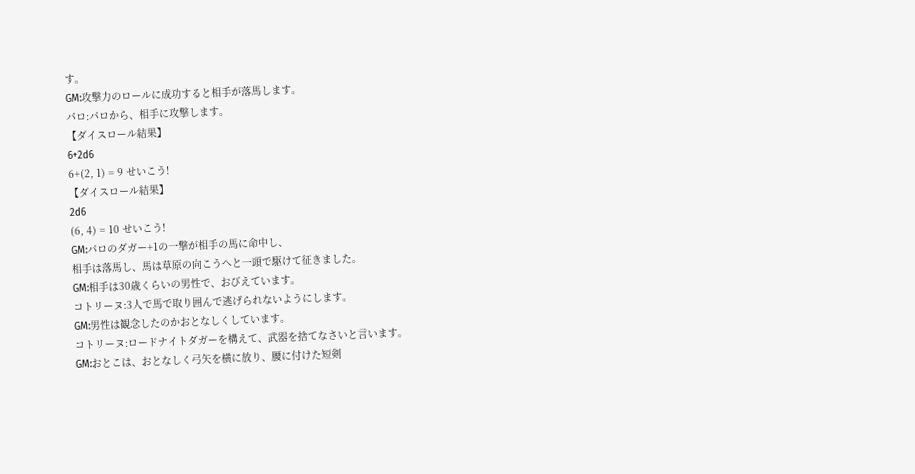す。
GM:攻撃力のロールに成功すると相手が落馬します。
パロ:パロから、相手に攻撃します。
【ダイスロール結果】
6+2d6
6+(2, 1) = 9 せいこう!
【ダイスロール結果】
2d6
(6, 4) = 10 せいこう!
GM:パロのダガー+1の一撃が相手の馬に命中し、
相手は落馬し、馬は草原の向こうへと一頭で駆けて征きました。
GM:相手は30歳くらいの男性で、おびえています。
コトリーヌ:3人で馬で取り囲んで逃げられないようにします。
GM:男性は観念したのかおとなしくしています。
コトリーヌ:ロードナイトダガーを構えて、武器を捨てなさいと言います。
GM:おとこは、おとなしく弓矢を横に放り、腰に付けた短剣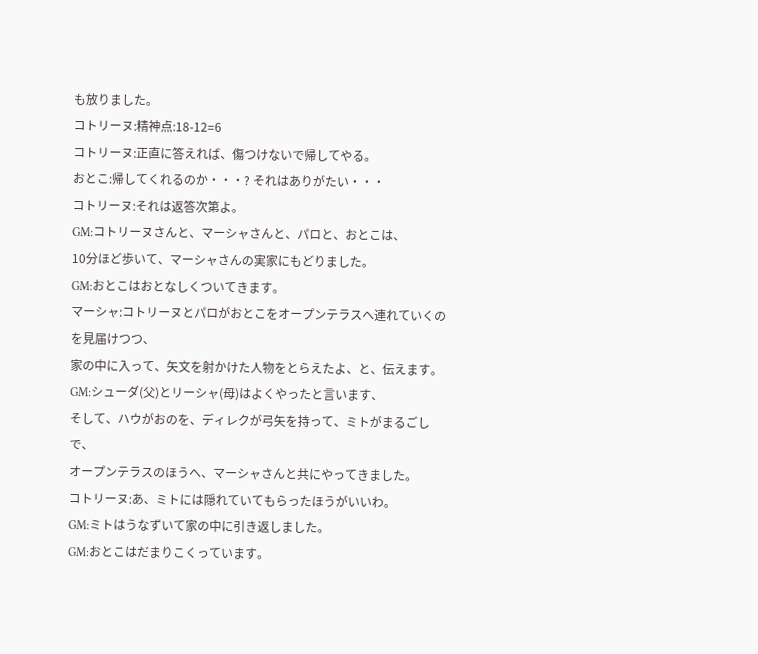も放りました。
コトリーヌ:精神点:18-12=6
コトリーヌ:正直に答えれば、傷つけないで帰してやる。
おとこ:帰してくれるのか・・・? それはありがたい・・・
コトリーヌ:それは返答次第よ。
GM:コトリーヌさんと、マーシャさんと、パロと、おとこは、
10分ほど歩いて、マーシャさんの実家にもどりました。
GM:おとこはおとなしくついてきます。
マーシャ:コトリーヌとパロがおとこをオープンテラスへ連れていくのを見届けつつ、
家の中に入って、矢文を射かけた人物をとらえたよ、と、伝えます。
GM:シューダ(父)とリーシャ(母)はよくやったと言います、
そして、ハウがおのを、ディレクが弓矢を持って、ミトがまるごしで、
オープンテラスのほうへ、マーシャさんと共にやってきました。
コトリーヌ:あ、ミトには隠れていてもらったほうがいいわ。
GM:ミトはうなずいて家の中に引き返しました。
GM:おとこはだまりこくっています。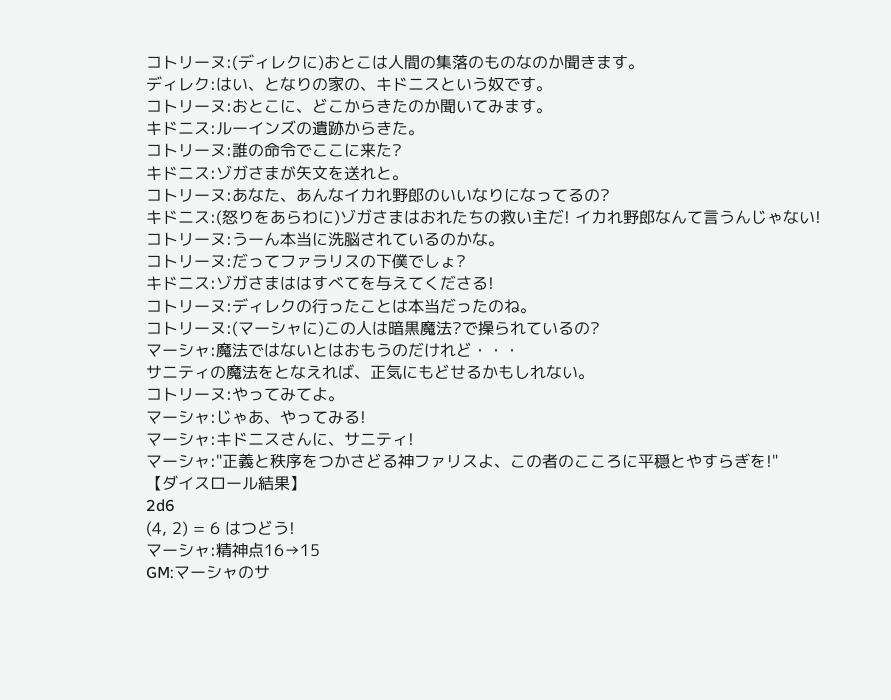コトリーヌ:(ディレクに)おとこは人間の集落のものなのか聞きます。
ディレク:はい、となりの家の、キドニスという奴です。
コトリーヌ:おとこに、どこからきたのか聞いてみます。
キドニス:ルーインズの遺跡からきた。
コトリーヌ:誰の命令でここに来た?
キドニス:ゾガさまが矢文を送れと。
コトリーヌ:あなた、あんなイカれ野郎のいいなりになってるの?
キドニス:(怒りをあらわに)ゾガさまはおれたちの救い主だ! イカれ野郎なんて言うんじゃない!
コトリーヌ:うーん本当に洗脳されているのかな。
コトリーヌ:だってファラリスの下僕でしょ?
キドニス:ゾガさまははすべてを与えてくださる!
コトリーヌ:ディレクの行ったことは本当だったのね。
コトリーヌ:(マーシャに)この人は暗黒魔法?で操られているの?
マーシャ:魔法ではないとはおもうのだけれど・・・
サニティの魔法をとなえれば、正気にもどせるかもしれない。
コトリーヌ:やってみてよ。
マーシャ:じゃあ、やってみる!
マーシャ:キドニスさんに、サニティ!
マーシャ:"正義と秩序をつかさどる神ファリスよ、この者のこころに平穏とやすらぎを!"
【ダイスロール結果】
2d6
(4, 2) = 6 はつどう!
マーシャ:精神点16→15
GM:マーシャのサ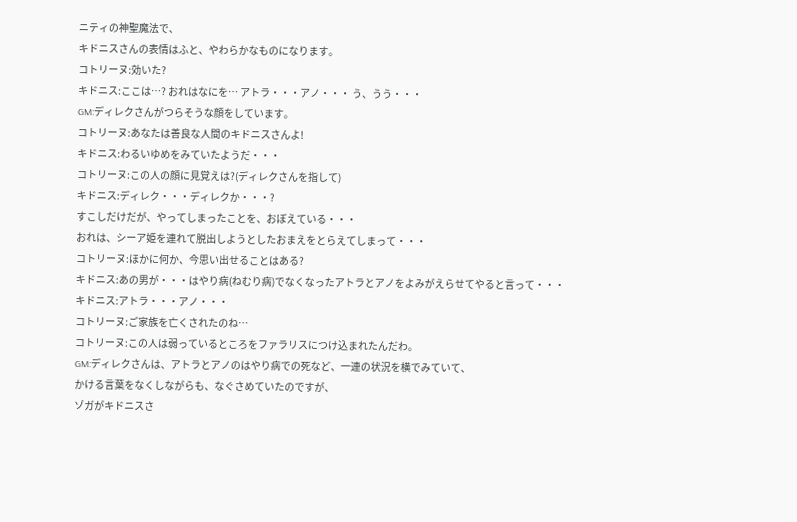ニティの神聖魔法で、
キドニスさんの表情はふと、やわらかなものになります。
コトリーヌ:効いた?
キドニス:ここは…? おれはなにを… アトラ・・・アノ・・・ う、うう・・・
GM:ディレクさんがつらそうな顔をしています。
コトリーヌ:あなたは善良な人間のキドニスさんよ!
キドニス:わるいゆめをみていたようだ・・・
コトリーヌ:この人の顔に見覚えは?(ディレクさんを指して)
キドニス:ディレク・・・ディレクか・・・?
すこしだけだが、やってしまったことを、おぼえている・・・
おれは、シーア姫を連れて脱出しようとしたおまえをとらえてしまって・・・
コトリーヌ:ほかに何か、今思い出せることはある?
キドニス:あの男が・・・はやり病(ねむり病)でなくなったアトラとアノをよみがえらせてやると言って・・・
キドニス:アトラ・・・アノ・・・
コトリーヌ:ご家族を亡くされたのね…
コトリーヌ:この人は弱っているところをファラリスにつけ込まれたんだわ。
GM:ディレクさんは、アトラとアノのはやり病での死など、一連の状況を横でみていて、
かける言葉をなくしながらも、なぐさめていたのですが、
ゾガがキドニスさ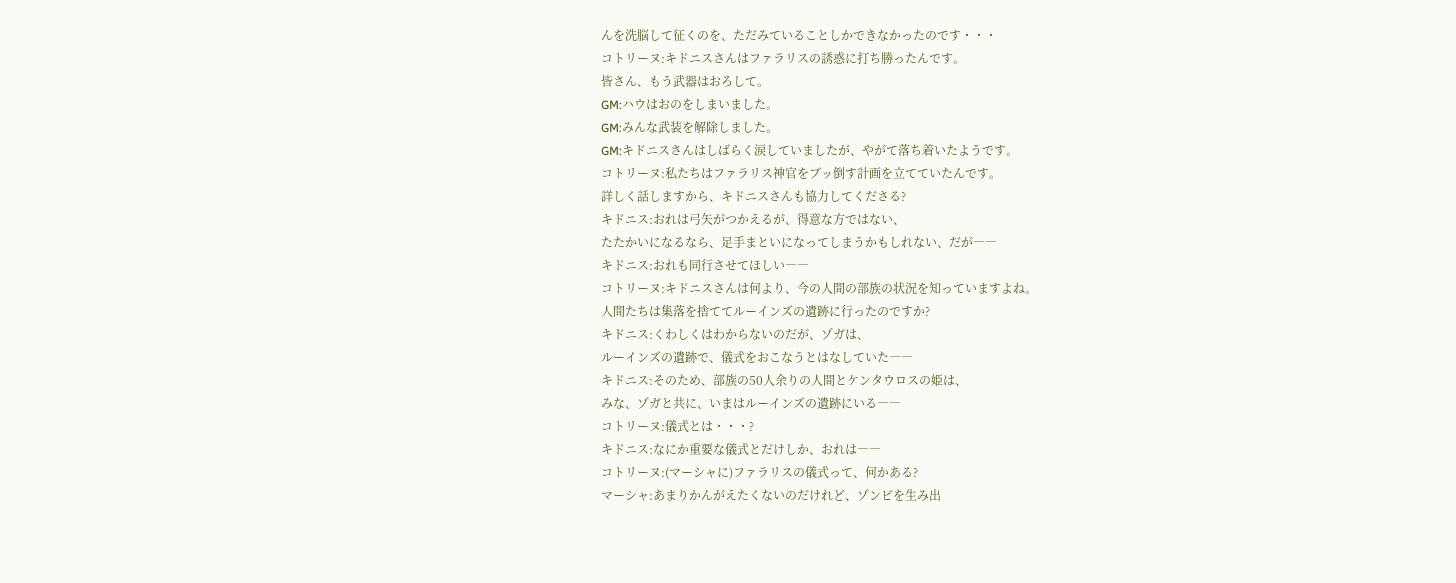んを洗脳して征くのを、ただみていることしかできなかったのです・・・
コトリーヌ:キドニスさんはファラリスの誘惑に打ち勝ったんです。
皆さん、もう武器はおろして。
GM:ハウはおのをしまいました。
GM:みんな武装を解除しました。
GM:キドニスさんはしばらく涙していましたが、やがて落ち着いたようです。
コトリーヌ:私たちはファラリス神官をブッ倒す計画を立てていたんです。
詳しく話しますから、キドニスさんも協力してくださる?
キドニス:おれは弓矢がつかえるが、得意な方ではない、
たたかいになるなら、足手まといになってしまうかもしれない、だが――
キドニス:おれも同行させてほしい――
コトリーヌ:キドニスさんは何より、今の人間の部族の状況を知っていますよね。
人間たちは集落を捨ててルーインズの遺跡に行ったのですか?
キドニス:くわしくはわからないのだが、ゾガは、
ルーインズの遺跡で、儀式をおこなうとはなしていた――
キドニス:そのため、部族の50人余りの人間とケンタウロスの姫は、
みな、ゾガと共に、いまはルーインズの遺跡にいる――
コトリーヌ:儀式とは・・・?
キドニス:なにか重要な儀式とだけしか、おれは――
コトリーヌ:(マーシャに)ファラリスの儀式って、何かある?
マーシャ:あまりかんがえたくないのだけれど、ゾンビを生み出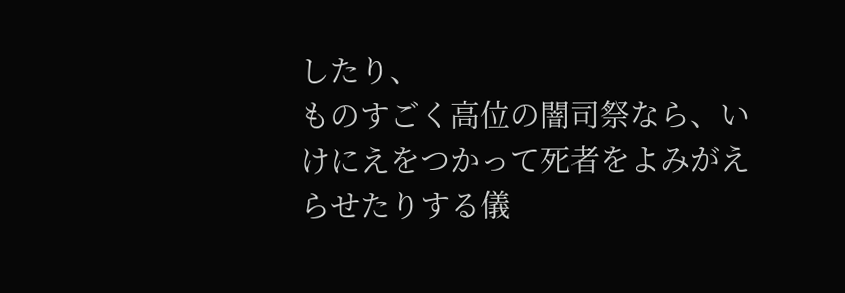したり、
ものすごく高位の闇司祭なら、いけにえをつかって死者をよみがえらせたりする儀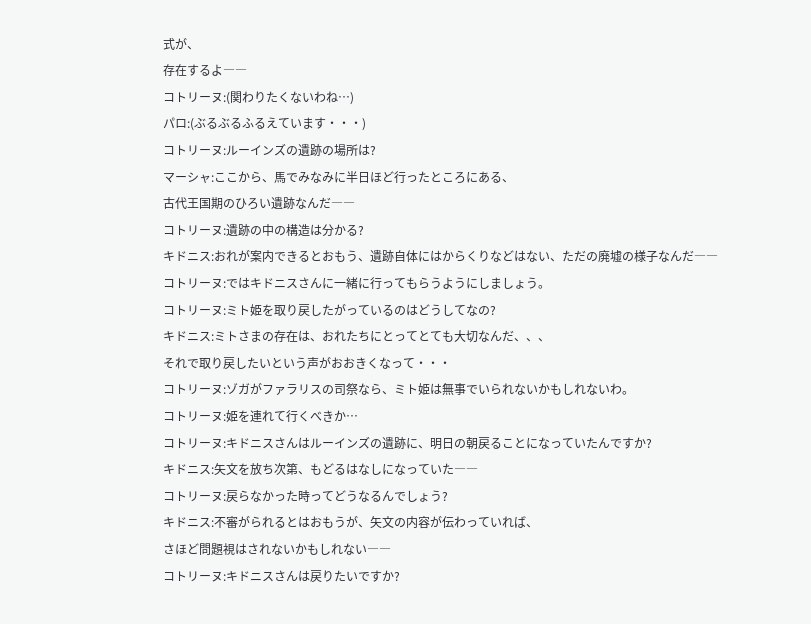式が、
存在するよ――
コトリーヌ:(関わりたくないわね…)
パロ:(ぶるぶるふるえています・・・)
コトリーヌ:ルーインズの遺跡の場所は?
マーシャ:ここから、馬でみなみに半日ほど行ったところにある、
古代王国期のひろい遺跡なんだ――
コトリーヌ:遺跡の中の構造は分かる?
キドニス:おれが案内できるとおもう、遺跡自体にはからくりなどはない、ただの廃墟の様子なんだ――
コトリーヌ:ではキドニスさんに一緒に行ってもらうようにしましょう。
コトリーヌ:ミト姫を取り戻したがっているのはどうしてなの?
キドニス:ミトさまの存在は、おれたちにとってとても大切なんだ、、、
それで取り戻したいという声がおおきくなって・・・
コトリーヌ:ゾガがファラリスの司祭なら、ミト姫は無事でいられないかもしれないわ。
コトリーヌ:姫を連れて行くべきか…
コトリーヌ:キドニスさんはルーインズの遺跡に、明日の朝戻ることになっていたんですか?
キドニス:矢文を放ち次第、もどるはなしになっていた――
コトリーヌ:戻らなかった時ってどうなるんでしょう?
キドニス:不審がられるとはおもうが、矢文の内容が伝わっていれば、
さほど問題視はされないかもしれない――
コトリーヌ:キドニスさんは戻りたいですか?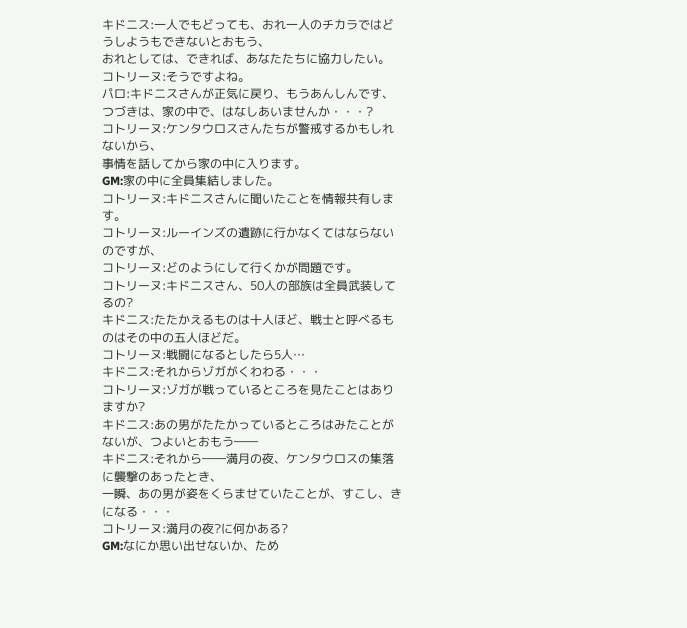キドニス:一人でもどっても、おれ一人のチカラではどうしようもできないとおもう、
おれとしては、できれば、あなたたちに協力したい。
コトリーヌ:そうですよね。
パロ:キドニスさんが正気に戻り、もうあんしんです、
つづきは、家の中で、はなしあいませんか・・・?
コトリーヌ:ケンタウロスさんたちが警戒するかもしれないから、
事情を話してから家の中に入ります。
GM:家の中に全員集結しました。
コトリーヌ:キドニスさんに聞いたことを情報共有します。
コトリーヌ:ルーインズの遺跡に行かなくてはならないのですが、
コトリーヌ:どのようにして行くかが問題です。
コトリーヌ:キドニスさん、50人の部族は全員武装してるの?
キドニス:たたかえるものは十人ほど、戦士と呼べるものはその中の五人ほどだ。
コトリーヌ:戦闘になるとしたら5人…
キドニス:それからゾガがくわわる・・・
コトリーヌ:ゾガが戦っているところを見たことはありますか?
キドニス:あの男がたたかっているところはみたことがないが、つよいとおもう――
キドニス:それから――満月の夜、ケンタウロスの集落に襲撃のあったとき、
一瞬、あの男が姿をくらませていたことが、すこし、きになる・・・
コトリーヌ:満月の夜?に何かある?
GM:なにか思い出せないか、ため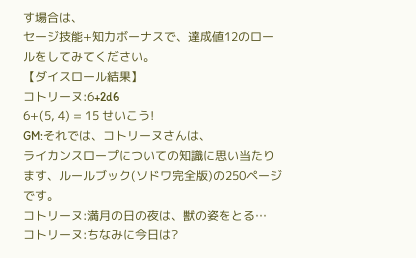す場合は、
セージ技能+知力ボーナスで、達成値12のロールをしてみてください。
【ダイスロール結果】
コトリーヌ:6+2d6
6+(5, 4) = 15 せいこう!
GM:それでは、コトリーヌさんは、
ライカンスロープについての知識に思い当たります、ルールブック(ソドワ完全版)の250ページです。
コトリーヌ:満月の日の夜は、獣の姿をとる…
コトリーヌ:ちなみに今日は?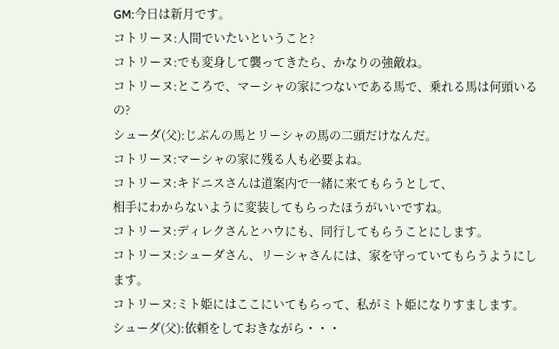GM:今日は新月です。
コトリーヌ:人間でいたいということ?
コトリーヌ:でも変身して襲ってきたら、かなりの強敵ね。
コトリーヌ:ところで、マーシャの家につないである馬で、乗れる馬は何頭いるの?
シューダ(父):じぶんの馬とリーシャの馬の二頭だけなんだ。
コトリーヌ:マーシャの家に残る人も必要よね。
コトリーヌ:キドニスさんは道案内で一緒に来てもらうとして、
相手にわからないように変装してもらったほうがいいですね。
コトリーヌ:ディレクさんとハウにも、同行してもらうことにします。
コトリーヌ:シューダさん、リーシャさんには、家を守っていてもらうようにします。
コトリーヌ:ミト姫にはここにいてもらって、私がミト姫になりすまします。
シューダ(父):依頼をしておきながら・・・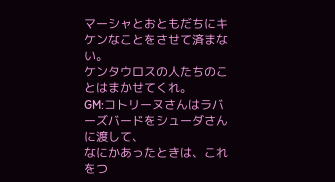マーシャとおともだちにキケンなことをさせて済まない。
ケンタウロスの人たちのことはまかせてくれ。
GM:コトリーヌさんはラバーズバードをシューダさんに渡して、
なにかあったときは、これをつ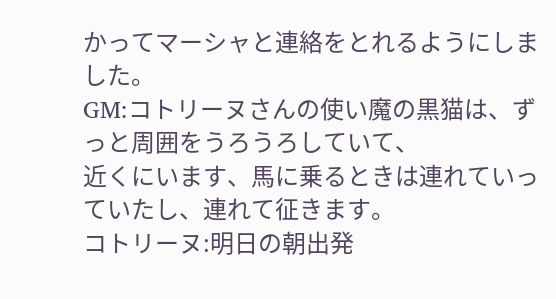かってマーシャと連絡をとれるようにしました。
GM:コトリーヌさんの使い魔の黒猫は、ずっと周囲をうろうろしていて、
近くにいます、馬に乗るときは連れていっていたし、連れて征きます。
コトリーヌ:明日の朝出発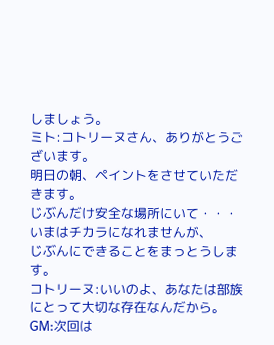しましょう。
ミト:コトリーヌさん、ありがとうございます。
明日の朝、ペイントをさせていただきます。
じぶんだけ安全な場所にいて・・・いまはチカラになれませんが、
じぶんにできることをまっとうします。
コトリーヌ:いいのよ、あなたは部族にとって大切な存在なんだから。
GM:次回は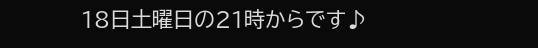18日土曜日の21時からです♪